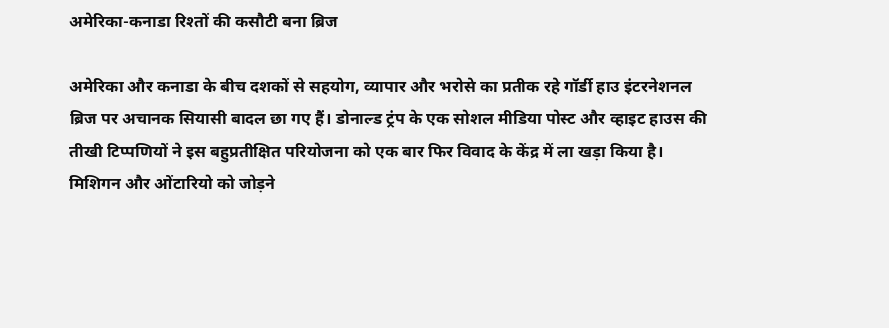अमेरिका-कनाडा रिश्तों की कसौटी बना ब्रिज

अमेरिका और कनाडा के बीच दशकों से सहयोग, व्यापार और भरोसे का प्रतीक रहे गॉर्डी हाउ इंटरनेशनल ब्रिज पर अचानक सियासी बादल छा गए हैं। डोनाल्ड ट्रंप के एक सोशल मीडिया पोस्ट और व्हाइट हाउस की तीखी टिप्पणियों ने इस बहुप्रतीक्षित परियोजना को एक बार फिर विवाद के केंद्र में ला खड़ा किया है। मिशिगन और ओंटारियो को जोड़ने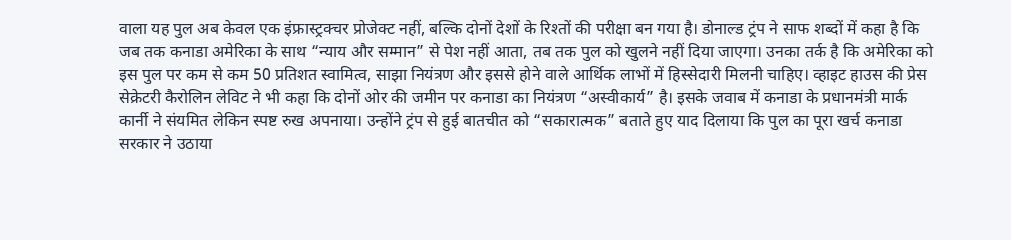वाला यह पुल अब केवल एक इंफ्रास्ट्रक्चर प्रोजेक्ट नहीं, बल्कि दोनों देशों के रिश्तों की परीक्षा बन गया है। डोनाल्ड ट्रंप ने साफ शब्दों में कहा है कि जब तक कनाडा अमेरिका के साथ “न्याय और सम्मान” से पेश नहीं आता, तब तक पुल को खुलने नहीं दिया जाएगा। उनका तर्क है कि अमेरिका को इस पुल पर कम से कम 50 प्रतिशत स्वामित्व, साझा नियंत्रण और इससे होने वाले आर्थिक लाभों में हिस्सेदारी मिलनी चाहिए। व्हाइट हाउस की प्रेस सेक्रेटरी कैरोलिन लेविट ने भी कहा कि दोनों ओर की जमीन पर कनाडा का नियंत्रण “अस्वीकार्य” है। इसके जवाब में कनाडा के प्रधानमंत्री मार्क कार्नी ने संयमित लेकिन स्पष्ट रुख अपनाया। उन्होंने ट्रंप से हुई बातचीत को “सकारात्मक” बताते हुए याद दिलाया कि पुल का पूरा खर्च कनाडा सरकार ने उठाया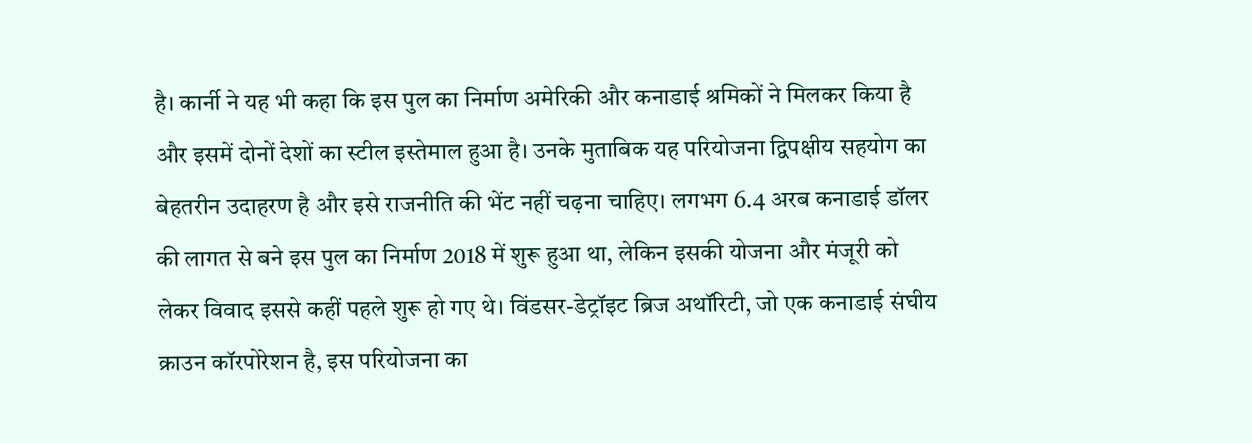है। कार्नी ने यह भी कहा कि इस पुल का निर्माण अमेरिकी और कनाडाई श्रमिकों ने मिलकर किया है और इसमें दोनों देशों का स्टील इस्तेमाल हुआ है। उनके मुताबिक यह परियोजना द्विपक्षीय सहयोग का बेहतरीन उदाहरण है और इसे राजनीति की भेंट नहीं चढ़ना चाहिए। लगभग 6.4 अरब कनाडाई डॉलर की लागत से बने इस पुल का निर्माण 2018 में शुरू हुआ था, लेकिन इसकी योजना और मंजूरी को लेकर विवाद इससे कहीं पहले शुरू हो गए थे। विंडसर-डेट्रॉइट ब्रिज अथॉरिटी, जो एक कनाडाई संघीय क्राउन कॉरपोरेशन है, इस परियोजना का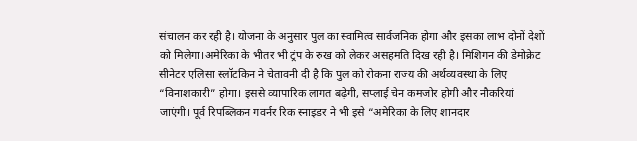संचालन कर रही है। योजना के अनुसार पुल का स्वामित्व सार्वजनिक होगा और इसका लाभ दोनों देशों को मिलेगा।अमेरिका के भीतर भी ट्रंप के रुख को लेकर असहमति दिख रही है। मिशिगन की डेमोक्रेट सीनेटर एलिसा स्लॉटकिन ने चेतावनी दी है कि पुल को रोकना राज्य की अर्थव्यवस्था के लिए “विनाशकारी” होगा। इससे व्यापारिक लागत बढ़ेगी, सप्लाई चेन कमजोर होगी और नौकरियां जाएंगी। पूर्व रिपब्लिकन गवर्नर रिक स्नाइडर ने भी इसे “अमेरिका के लिए शानदार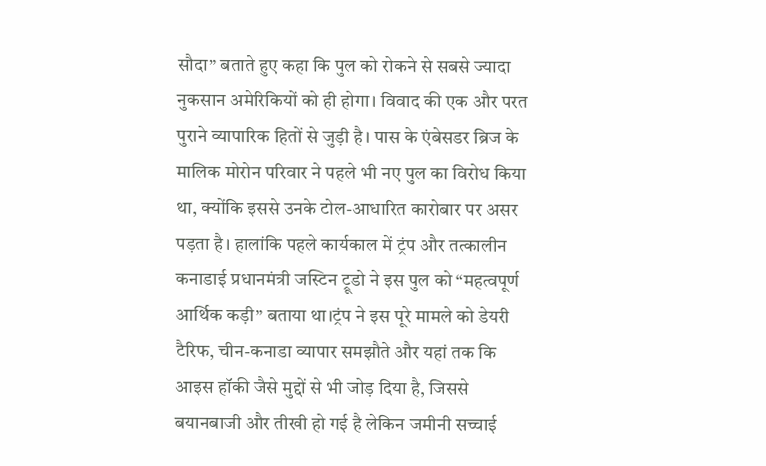सौदा” बताते हुए कहा कि पुल को रोकने से सबसे ज्यादा नुकसान अमेरिकियों को ही होगा। विवाद की एक और परत पुराने व्यापारिक हितों से जुड़ी है। पास के एंबेसडर ब्रिज के मालिक मोरोन परिवार ने पहले भी नए पुल का विरोध किया था, क्योंकि इससे उनके टोल-आधारित कारोबार पर असर पड़ता है। हालांकि पहले कार्यकाल में ट्रंप और तत्कालीन कनाडाई प्रधानमंत्री जस्टिन ट्रूडो ने इस पुल को “महत्वपूर्ण आर्थिक कड़ी” बताया था।ट्रंप ने इस पूरे मामले को डेयरी टैरिफ, चीन-कनाडा व्यापार समझौते और यहां तक कि आइस हॉकी जैसे मुद्दों से भी जोड़ दिया है, जिससे बयानबाजी और तीखी हो गई है लेकिन जमीनी सच्चाई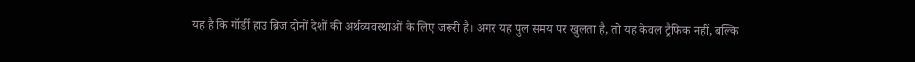यह है कि गॉर्डी हाउ ब्रिज दोनों देशों की अर्थव्यवस्थाओं के लिए जरूरी है। अगर यह पुल समय पर खुलता है, तो यह केवल ट्रैफिक नहीं, बल्कि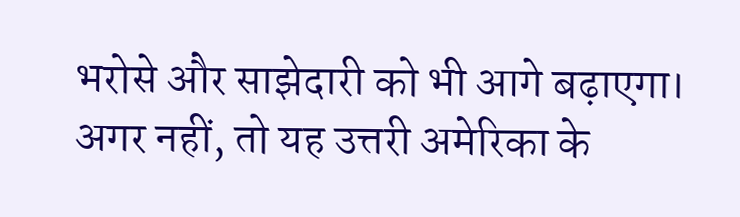भरोसे और साझेदारी को भी आगे बढ़ाएगा। अगर नहीं, तो यह उत्तरी अमेरिका के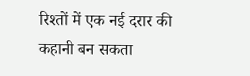रिश्तों में एक नई दरार की कहानी बन सकता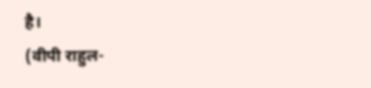है।
(वीपी राहुल-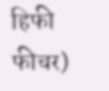हिफी फीचर)